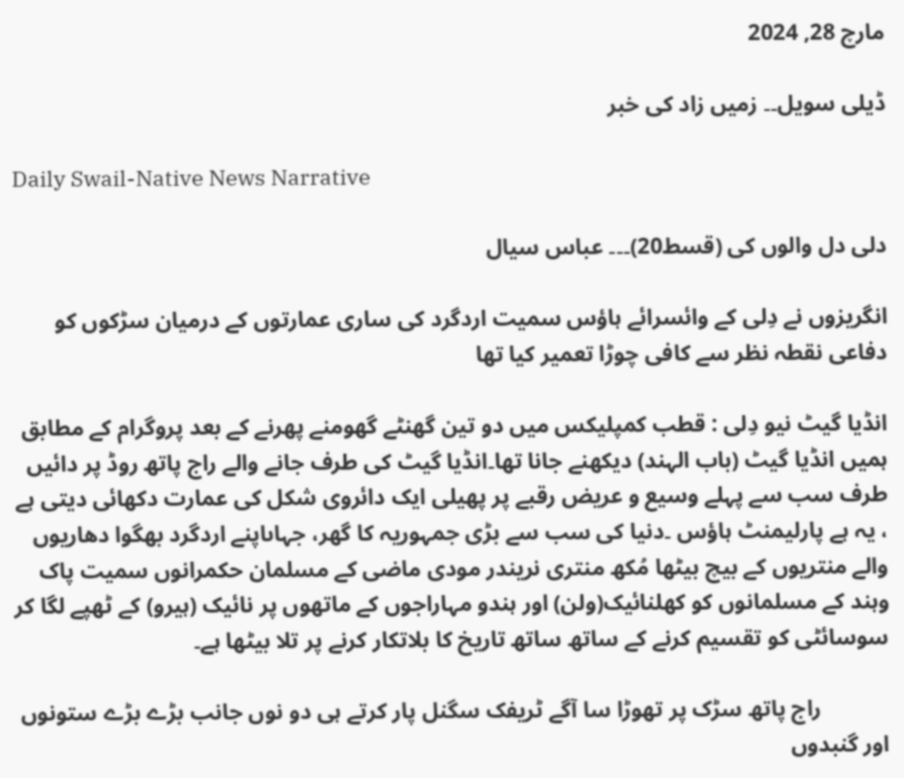مارچ 28, 2024

ڈیلی سویل۔۔ زمیں زاد کی خبر

Daily Swail-Native News Narrative

دلی دل والوں کی (قسط20)۔۔۔ عباس سیال

انگریزوں نے دِلی کے وائسرائے ہاؤس سمیت اردگرد کی ساری عمارتوں کے درمیان سڑکوں کو دفاعی نقطہ نظر سے کافی چوڑا تعمیر کیا تھا

انڈیا گیٹ نیو دِلی : قطب کمپلیکس میں دو تین گھنٹے گھومنے پھرنے کے بعد پروگرام کے مطابق ہمیں انڈیا گیٹ (باب الہند) دیکھنے جانا تھا۔انڈیا گیٹ کی طرف جانے والے راج پاتھ روڈ پر دائیں طرف سب سے پہلے وسیع و عریض رقبے پر پھیلی ایک دائروی شکل کی عمارت دکھائی دیتی ہے ، یہ ہے پارلیمنٹ ہاؤس ۔دنیا کی سب سے بڑی جمہوریہ کا گھر، جہاںاپنے اردگرد بھگوا دھاریوں والے منتریوں کے بیچ بیٹھا مُکھ منتری نریندر مودی ماضی کے مسلمان حکمرانوں سمیت پاک وہند کے مسلمانوں کو کھلنائیک(ولن) اور ہندو مہاراجوں کے ماتھوں پر نائیک (ہیرو) کے ٹھپے لگا کر سوسائٹی کو تقسیم کرنے کے ساتھ ساتھ تاریخ کا بلاتکار کرنے پر تلا بیٹھا ہے۔

            راج پاتھ سڑک پر تھوڑا سا آگے ٹریفک سگنل پار کرتے ہی دو نوں جانب بڑے بڑے ستونوں اور گنبدوں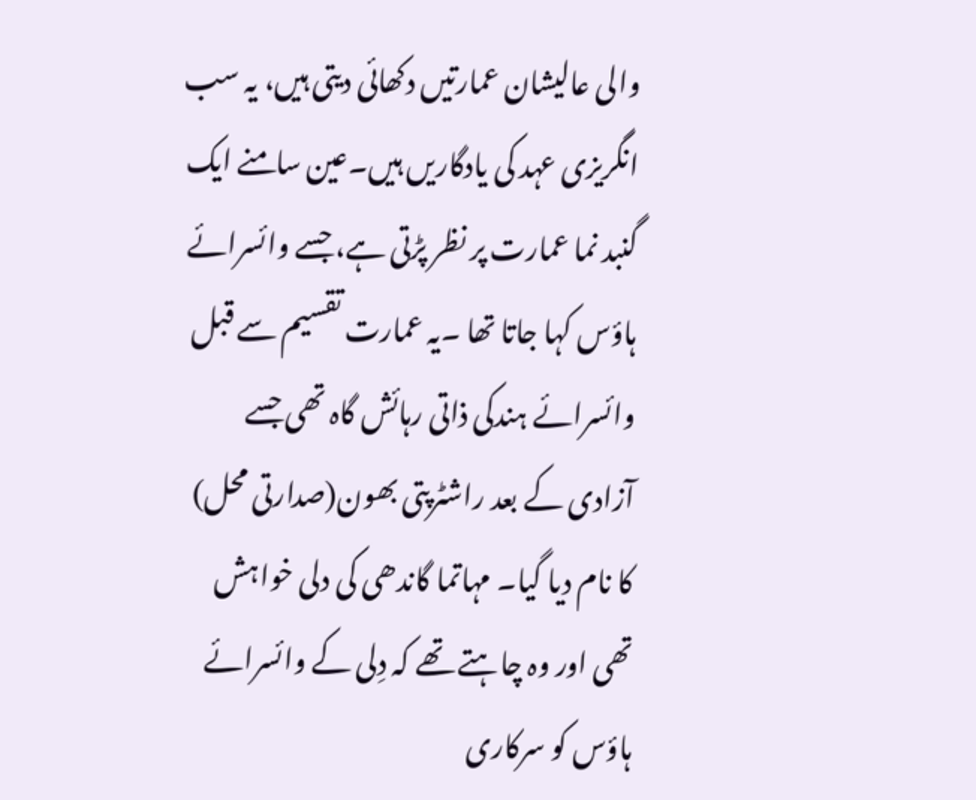والی عالیشان عمارتیں دکھائی دیتی ہیں، یہ سب انگریزی عہد کی یادگاریں ہیں۔عین سامنے ایک گنبد نما عمارت پر نظر پڑتی ہے، جسے وائسرائے ہاؤس کہا جاتا تھا ۔یہ عمارت تقسیم سے قبل وائسرائے ہندکی ذاتی رہائش گاہ تھی جسے آزادی کے بعد راشٹرپتی بھون(صدارتی محل) کا نام دیا گیا۔ مہاتما گاندھی کی دلی خواہش تھی اور وہ چاہتے تھے کہ دِلی کے وائسرائے ہاؤس کو سرکاری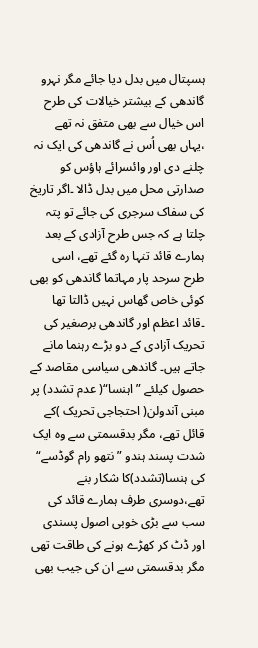ہسپتال میں بدل دیا جائے مگر نہرو گاندھی کے بیشتر خیالات کی طرح اس خیال سے بھی متفق نہ تھے ،یہاں بھی اُس نے گاندھی کی ایک نہ چلنے دی اور وائسرائے ہاؤس کو صدارتی محل میں بدل ڈالا ۔اگر تاریخ کی سفاک سرجری کی جائے تو پتہ چلتا ہے کہ جس طرح آزادی کے بعد ہمارے قائد تنہا رہ گئے تھے، اسی طرح سرحد پار مہاتما گاندھی کو بھی کوئی خاص گھاس نہیں ڈالتا تھا ۔قائد اعظم اور گاندھی برصغیر کی تحریک آزادی کے دو بڑے رہنما مانے جاتے ہیں۔ گاندھی سیاسی مقاصد کے حصول کیلئے ”اہنسا“( عدم تشدد) پر مبنی آندولن( احتجاجی تحریک )کے قائل تھے، مگر بدقسمتی سے وہ ایک شدت پسند ہندو ”نتھو رام گوڈسے“ کی ہنسا(تشدد)کا شکار بنے تھے،دوسری طرف ہمارے قائد کی سب سے بڑی خوبی اصول پسندی اور ڈٹ کر کھڑے ہونے کی طاقت تھی مگر بدقسمتی سے ان کی جیب بھی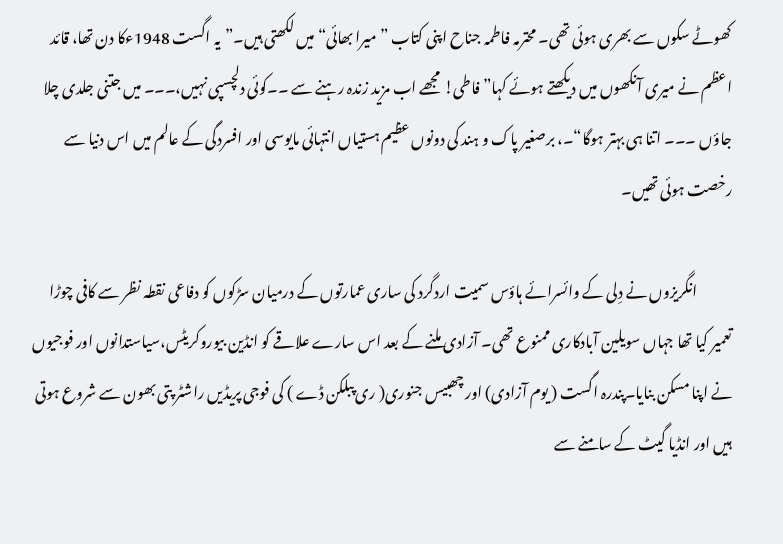کھوٹے سکوں سے بھری ہوئی تھی۔ محترمہ فاطمہ جناح اپنی کتاب ”میرا بھائی“ میں لکھتی ہیں۔”یہ اگست 1948ءکا دن تھا، قائد اعظم نے میری آنکھوں میں دیکھتے ہوئے کہا” فاطی! مجھے اب مزید زندہ رہنے سے ۔۔کوئی دلچسپی نہیں،۔۔۔ میں جتنی جلدی چلا جاؤں ۔۔۔ اتنا ہی بہتر ہوگا“۔، برصغیر پاک و ہند کی دونوں عظیم ہستیاں انتہائی مایوسی اور افسردگی کے عالم میں اس دنیا سے رخصت ہوئی تھیں۔

            انگریزوں نے دِلی کے وائسرائے ہاؤس سمیت اردگرد کی ساری عمارتوں کے درمیان سڑکوں کو دفاعی نقطہ نظر سے کافی چوڑا تعمیر کیا تھا جہاں سویلین آبادکاری ممنوع تھی۔ آزادی ملنے کے بعد اس سارے علاقے کو انڈین بیوروکریٹس،سیاستدانوں اور فوجیوں نے اپنا مسکن بنایا۔پندرہ اگست ( یوم آزادی) اور چھبیس جنوری( ری پبلکن ڈے ) کی فوجی پریڈیں راشٹر پتی بھون سے شروع ہوتی ہیں اور انڈیا گیٹ کے سامنے سے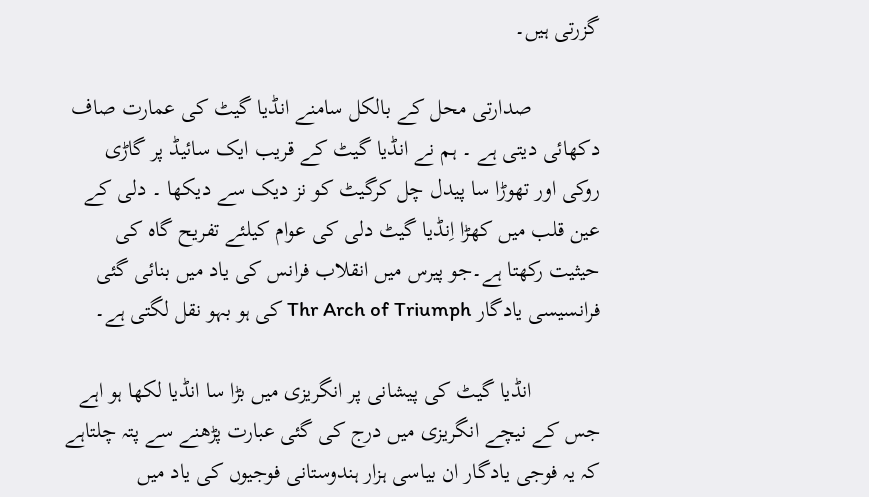گزرتی ہیں۔

            صدارتی محل کے بالکل سامنے انڈیا گیٹ کی عمارت صاف دکھائی دیتی ہے ۔ ہم نے انڈیا گیٹ کے قریب ایک سائیڈ پر گاڑی روکی اور تھوڑا سا پیدل چل کرگیٹ کو نز دیک سے دیکھا ۔ دلی کے عین قلب میں کھڑا اِنڈیا گیٹ دلی کی عوام کیلئے تفریح گاہ کی حیثیت رکھتا ہے۔جو پیرس میں انقلاب فرانس کی یاد میں بنائی گئی فرانسیسی یادگار Thr Arch of Triumph کی ہو بہو نقل لگتی ہے۔

            انڈیا گیٹ کی پیشانی پر انگریزی میں بڑا سا انڈیا لکھا ہو اہے جس کے نیچے انگریزی میں درج کی گئی عبارت پڑھنے سے پتہ چلتاہے کہ یہ فوجی یادگار ان بیاسی ہزار ہندوستانی فوجیوں کی یاد میں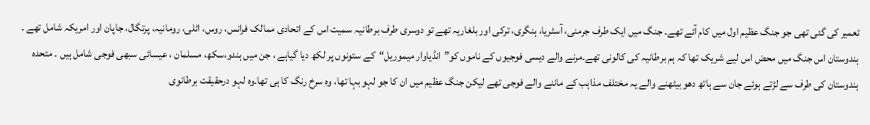تعمیر کی گئی تھی جو جنگ عظیم اول میں کام آئے تھے۔ جنگ میں ایک طرف جرمنی، آسٹریا، ہنگری، ترکی اور بلغاریہ تھے تو دوسری طرف برطانیہ سمیت اس کے اتحادی ممالک فرانس، روس، اٹلی، رومانیہ، پرتگال، جاپان اور امریکہ شامل تھے ۔ ہندوستان اس جنگ میں محض اس لیے شریک تھا کہ ہم برطانیہ کی کالونی تھے۔مرنے والے دیسی فوجیوں کے ناموں کو”انڈیاوار میموریل“کے ستونوں پر لکھ دیا گیاہے ، جن میں ہندو،سکھ، مسلمان ، عیسائی سبھی فوجی شامل ہیں ۔ متحدہ ہندوستان کی طرف سے لڑتے ہوئے جان سے ہاتھ دھو بیٹھنے والے یہ مختلف مذاہب کے ماننے والے فوجی تھے لیکن جنگ عظیم میں ان کا جو لہو بہا تھا، وہ سرخ رنگ کا ہی تھا۔وہ لہو درحقیقت برطانوی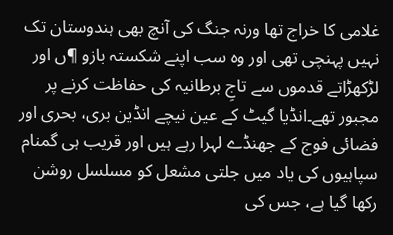غلامی کا خراج تھا ورنہ جنگ کی آنچ بھی ہندوستان تک نہیں پہنچی تھی اور وہ سب اپنے شکستہ بازو ¶ں اور لڑکھڑاتے قدموں سے تاجِ برطانیہ کی حفاظت کرنے پر مجبور تھے۔انڈیا گیٹ کے عین نیچے انڈین بری، بحری اور فضائی فوج کے جھنڈے لہرا رہے ہیں اور قریب ہی گمنام سپاہیوں کی یاد میں جلتی مشعل کو مسلسل روشن رکھا گیا ہے، جس کی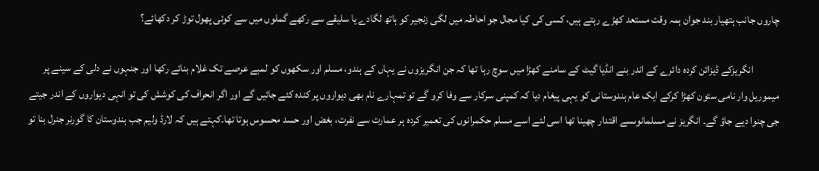چاروں جانب ہتھیار بند جوان ہمہ وقت مستعد کھڑے رہتے ہیں، کسی کی کیا مجال جو احاطہ میں لگی زنجیر کو ہاتھ لگادے یا سلیقے سے رکھے گملوں میں سے کوئی پھول توڑ کر دکھائے؟

            انگریزکے ڈیزائن کردہ دائرے کے اندر بنے انڈیا گیٹ کے سامنے کھڑا میں سوچ رہا تھا کہ جن انگریزوں نے یہاں کے ہندو، مسلم اور سکھوں کو لمبے عرصے تک غلام بنائے رکھا اور جنہوں نے دلی کے سینے پر میموریل وار نامی ستون کھڑا کرکے ایک عام ہندوستانی کو یہی پیغام دیا کہ کمپنی سرکار سے وفا کرو گے تو تمہارے نام بھی دیواروں پر کندہ کئے جائیں گے اور اگر انحراف کی کوشش کی تو انہی دیواروں کے اندر جیتے جی چنوا دیے جاؤ گے۔ انگریز نے مسلمانوںسے اقتدار چھینا تھا اسی لئے اسے مسلم حکمرانوں کی تعمیر کردہ ہر عمارت سے نفرت، بغض اور حسد محسوس ہوتا تھا۔کہتے ہیں کہ لارڈ ولیم جب ہندوستان کا گورنر جنرل بنا تو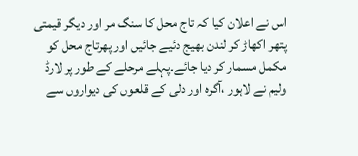اس نے اعلان کیا کہ تاج محل کا سنگ مر اور دیگر قیمتی پتھر اکھاڑ کر لندن بھیج دئیے جائیں اور پھرتاج محل کو مکمل مسمار کر دیا جائے۔پہلے مرحلے کے طور پر لارڈ ولیم نے لاہور ،آگرہ اور دلی کے قلعوں کی دیواروں سے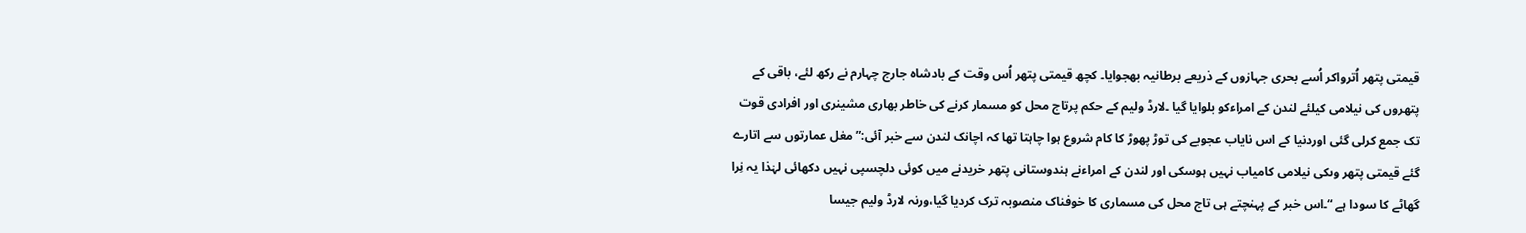قیمتی پتھر اُترواکر اُسے بحری جہازوں کے ذریعے برطانیہ بھجوایا۔ کچھ قیمتی پتھر اُس وقت کے بادشاہ جارج چہارم نے رکھ لئے، باقی کے پتھروں کی نیلامی کیلئے لندن کے امراءکو بلوایا گیا ۔لارڈ ولیم کے حکم پرتاج محل کو مسمار کرنے کی خاطر بھاری مشینری اور افرادی قوت تک جمع کرلی گئی اوردنیا کے اس نایاب عجوبے کی توڑ پھوڑ کا کام شروع ہوا چاہتا تھا کہ اچانک لندن سے خبر آئی:” مغل عمارتوں سے اتارے گئے قیمتی پتھر وںکی نیلامی کامیاب نہیں ہوسکی اور لندن کے امراءنے ہندوستانی پتھر خریدنے میں کوئی دلچسپی نہیں دکھائی لہٰذا یہ نِرا گھاٹے کا سودا ہے “۔اس خبر کے پہنچتے ہی تاج محل کی مسماری کا خوفناک منصوبہ ترک کردیا گیا،ورنہ لارڈ ولیم جیسا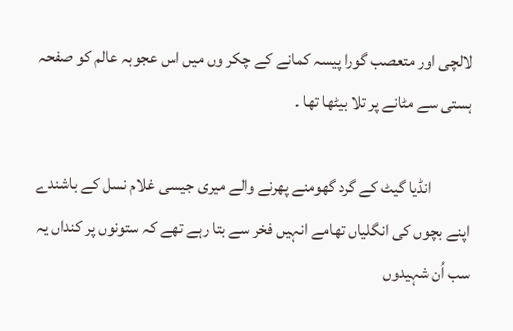لالچی اور متعصب گورا پیسہ کمانے کے چکر وں میں اس عجوبہ عالم کو صفحہ ہستی سے مٹانے پر تلا بیٹھا تھا ۔

            انڈیا گیٹ کے گرد گھومنے پھرنے والے میری جیسی غلام نسل کے باشندے اپنے بچوں کی انگلیاں تھامے انہیں فخر سے بتا رہے تھے کہ ستونوں پر کنداں یہ سب اُن شہیدوں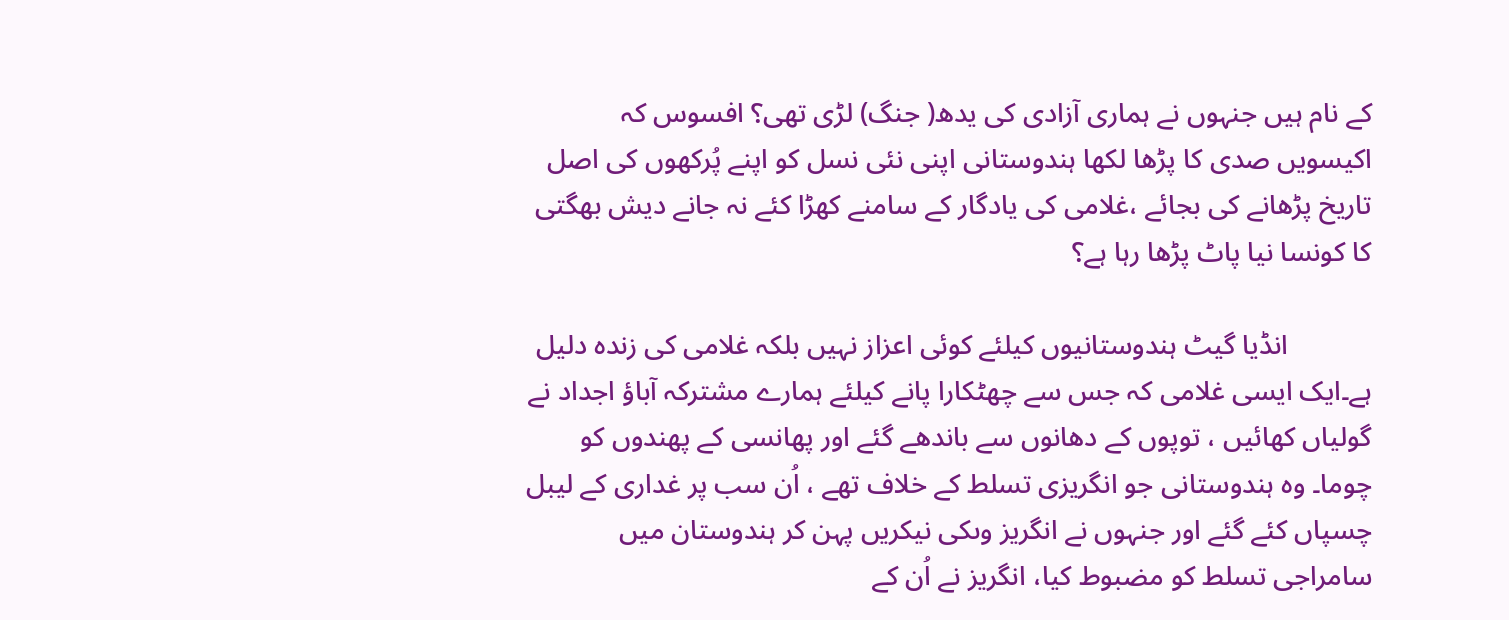کے نام ہیں جنہوں نے ہماری آزادی کی یدھ( جنگ) لڑی تھی؟ افسوس کہ اکیسویں صدی کا پڑھا لکھا ہندوستانی اپنی نئی نسل کو اپنے پُرکھوں کی اصل تاریخ پڑھانے کی بجائے ،غلامی کی یادگار کے سامنے کھڑا کئے نہ جانے دیش بھگتی کا کونسا نیا پاٹ پڑھا رہا ہے؟

            انڈیا گیٹ ہندوستانیوں کیلئے کوئی اعزاز نہیں بلکہ غلامی کی زندہ دلیل ہے۔ایک ایسی غلامی کہ جس سے چھٹکارا پانے کیلئے ہمارے مشترکہ آباؤ اجداد نے گولیاں کھائیں ، توپوں کے دھانوں سے باندھے گئے اور پھانسی کے پھندوں کو چوما۔ وہ ہندوستانی جو انگریزی تسلط کے خلاف تھے ، اُن سب پر غداری کے لیبل چسپاں کئے گئے اور جنہوں نے انگریز وںکی نیکریں پہن کر ہندوستان میں سامراجی تسلط کو مضبوط کیا، انگریز نے اُن کے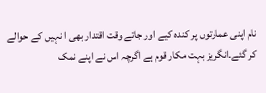نام اپنی عمارتوں پر کندہ کیے اور جاتے وقت اقتدار بھی ا نہیں کے حوالے کر گئے۔انگریز بہت مکار قوم ہے اگرچہ اس نے اپنے نمک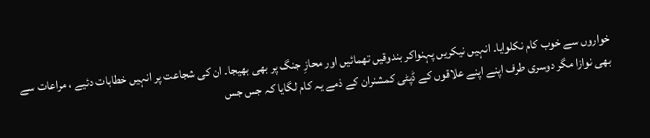خواروں سے خوب کام نکلوایا۔ انہیں نیکریں پہنواکر بندوقیں تھمائیں اور محازِ جنگ پر بھی بھیجا۔ ان کی شجاعت پر انہیں خطابات دئیے ، مراعات سے بھی نوازا مگر دوسری طرف اپنے اپنے علاقوں کے ڈپٹی کمشنران کے ذمے یہ کام لگایا کہ جس جس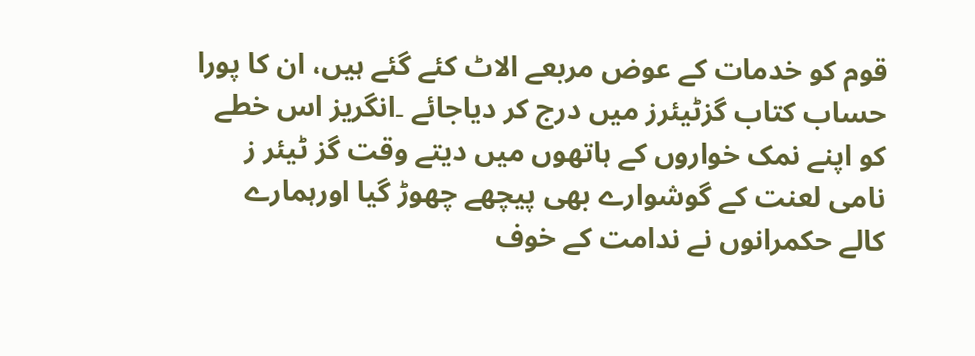قوم کو خدمات کے عوض مربعے الاٹ کئے گئے ہیں، ان کا پورا حساب کتاب گزٹیئرز میں درج کر دیاجائے ۔انگریز اس خطے کو اپنے نمک خواروں کے ہاتھوں میں دیتے وقت گز ٹیئر ز نامی لعنت کے گوشوارے بھی پیچھے چھوڑ گیا اورہمارے کالے حکمرانوں نے ندامت کے خوف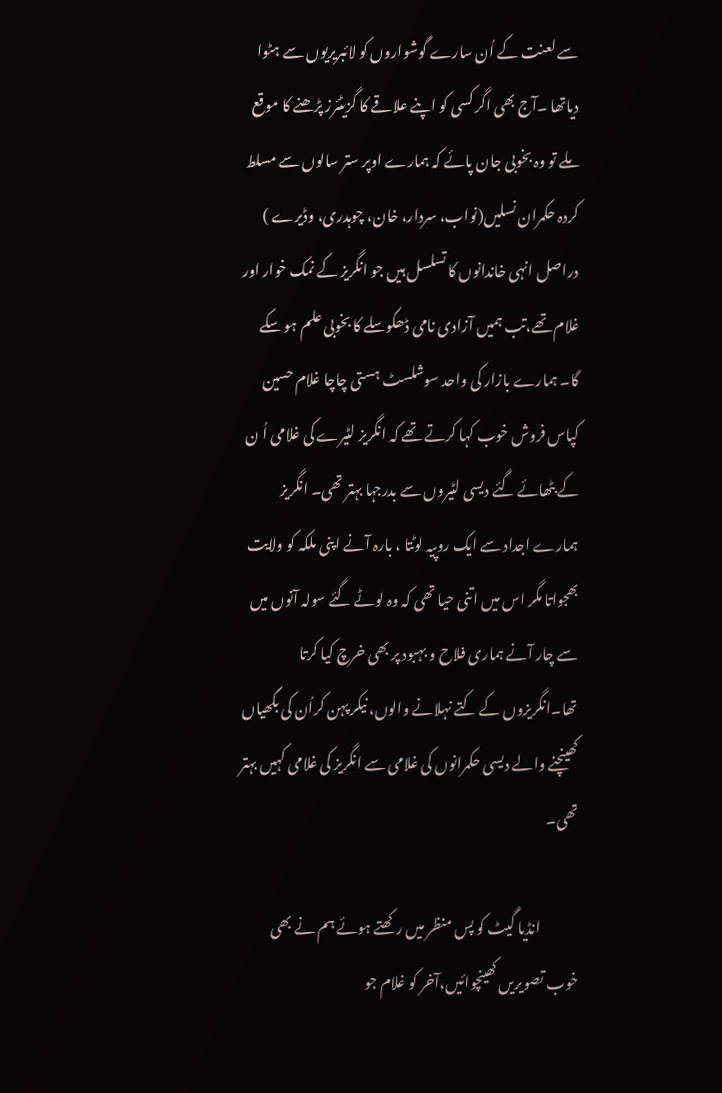سے لعنت کے اُن سارے گوشواروں کو لائبریریوں سے ہٹوا دیاتھا ۔آج بھی اگر کسی کو اپنے علاقے کا گزیٹئرز پڑھنے کا موقع ملے تو وہ بخوبی جان پائے کہ ہمارے اوپر ستر سالوں سے مسلط کردہ حکمران نسلیں(نواب، سردار، خان، چوہدری، وڈیرے ) دراصل انہی خاندانوں کا تسلسل ہیں جو انگریز کے نمک خوار اور غلام تھے،تب ہمیں آزادی نامی ڈھکوسلے کا بخوبی علم ہو سکے گا۔ ہمارے بازار کی واحد سوشلسٹ ہستی چاچا غلام حسین کپاس فروش خوب کہا کرتے تھے کہ انگریز لٹیرے کی غلامی اُ ن کے بٹھائے گئے دیسی لٹیروں سے بدرجہا بہتر تھی۔ انگریز ہمارے اجداد سے ایک روپیہ لوٹتا ، بارہ آنے اپنی ملکہ کو ولایت بھجواتا مگر اس میں اتنی حیا تھی کہ وہ لوٹے گئے سولہ آنوں میں سے چار آنے ہماری فلاح و بہبود پر بھی خرچ کیا کرتا تھا۔انگریزوں کے کتے نہلانے والوں، نیکر پہن کراُن کی بگھیاں کھینچنے والے دیسی حکمرانوں کی غلامی سے انگریز کی غلامی کہیں بہتر تھی۔

             انڈیا گیٹ کو پس منظر میں رکھتے ہوئے ہم نے بھی خوب تصویریں کھینچوائیں،آخر کو غلام جو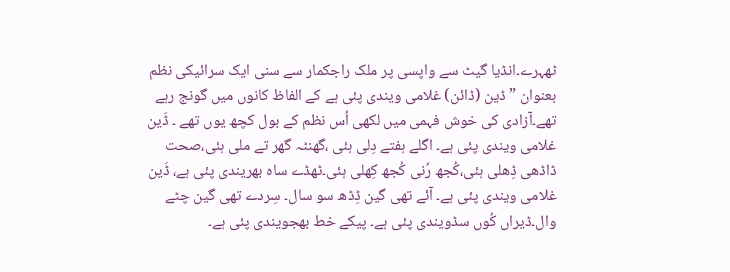ٹھہرے۔انڈیا گیٹ سے واپسی پر ملک راجکمار سے سنی ایک سرائیکی نظم بعنوان ” ڈین (ڈائن) غلامی ویندی پئی ہے کے الفاظ کانوں میں گونج رہے تھے۔آزادی کی خوش فہمی میں لکھی اُس نظم کے بول کچھ یوں تھے ۔ ڈَین غلامی ویندی پئی ہے۔ اگلے ہفتے دِلی ہئی ،گھنٹہ گھر تے ملی ہئی،صحت ڈاڈھی ڈِھلی ہئی،کُجھ رُنی کُجھ کِھلی ہئی۔ٹھڈے ساہ بھریندی پئی ہے، ڈَین غلامی ویندی پئی ہے۔ آئے تھی گین ڈِڈھ سو سال۔ سِردے تھی گین چٹے وال۔ڈیراں کُوں سڈویندی پئی ہے۔ پیکے خط بھجویندی پئی ہے۔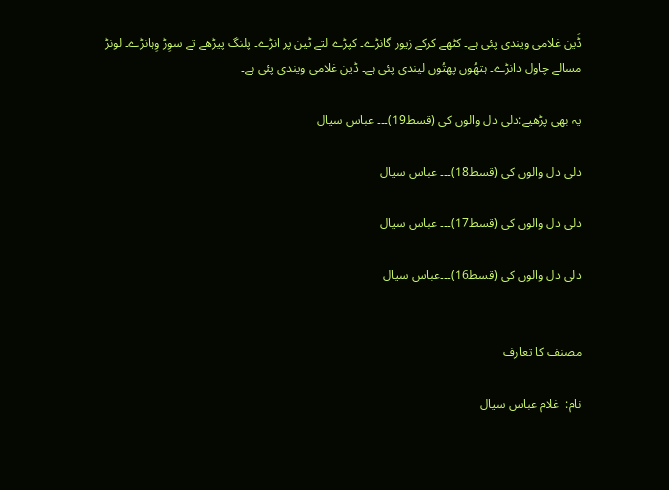ڈَین غلامی ویندی پئی ہے۔ کٹھے کرکے زیور گانڑے۔ کپڑے لتے ٹین پر انڑے۔ پلنگ پیڑھے تے سوِڑ وِہانڑے۔ لونڑ مسالے چاول دانڑے۔ ہتھُوں پھتُوں لیندی پئی ہے۔ ڈین غلامی ویندی پئی ہے۔

یہ بھی پڑھیے:دلی دل والوں کی (قسط19)۔۔۔ عباس سیال

دلی دل والوں کی (قسط18)۔۔۔ عباس سیال

دلی دل والوں کی (قسط17)۔۔۔ عباس سیال

دلی دل والوں کی (قسط16)۔۔۔عباس سیال


مصنف کا تعارف

نام:  غلام عباس سیال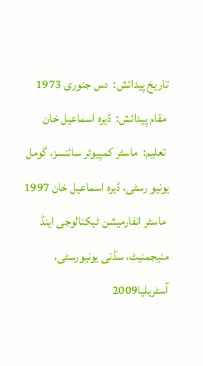تاریخ پیدائش:  دس جنوری 1973
 مقام پیدائش:  ڈیرہ اسماعیل خان
 تعلیم:  ماسٹر کمپیوٹر سائنسز، گومل یونیو رسٹی، ڈیرہ اسماعیل خان 1997
 ماسٹر انفارمیشن ٹیکنالوجی اینڈ منیجمنیٹ، سڈنی یونیورسٹی، آسٹریلیا2009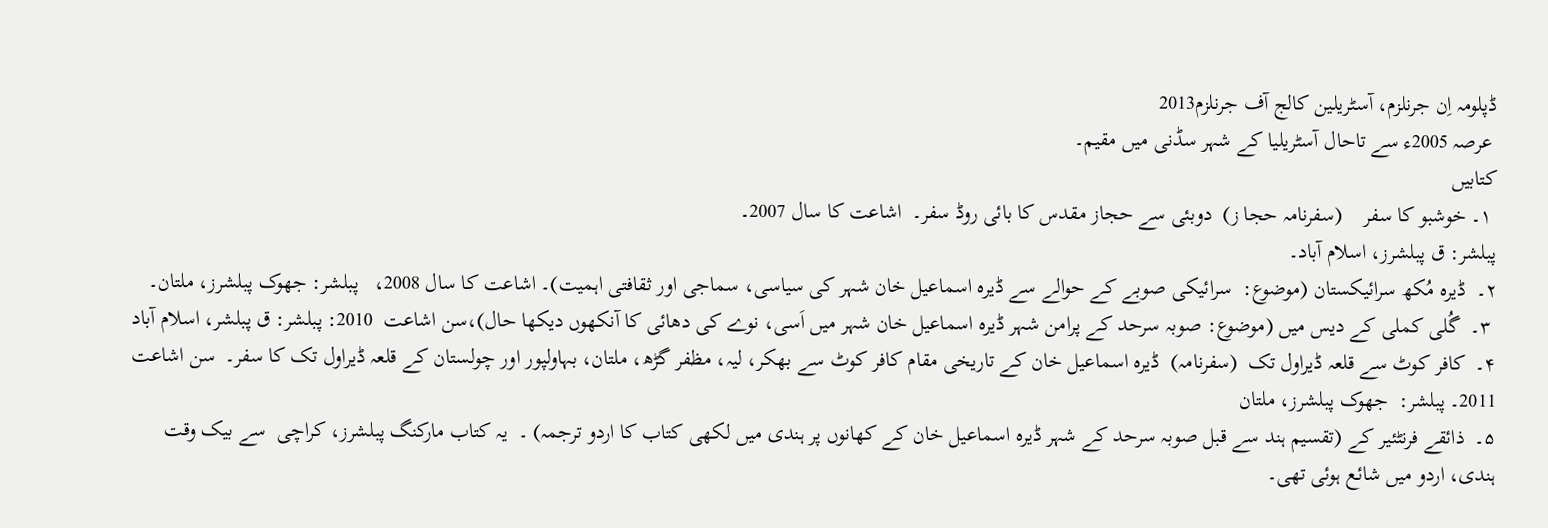ڈپلومہ اِن جرنلزم، آسٹریلین کالج آف جرنلزم2013
 عرصہ 2005ء سے تاحال آسٹریلیا کے شہر سڈنی میں مقیم۔
کتابیں
 ۱۔ خوشبو کا سفر    (سفرنامہ حجا ز)  دوبئی سے حجاز مقدس کا بائی روڈ سفر۔  اشاعت کا سال 2007۔
پبلشر: ق پبلشرز، اسلام آباد۔
۲۔  ڈیرہ مُکھ سرائیکستان (موضوع:  سرائیکی صوبے کے حوالے سے ڈیرہ اسماعیل خان شہر کی سیاسی، سماجی اور ثقافتی اہمیت)۔ اشاعت کا سال 2008،   پبلشر: جھوک پبلشرز، ملتان۔
 ۳۔  گُلی کملی کے دیس میں (موضوع: صوبہ سرحد کے پرامن شہر ڈیرہ اسماعیل خان شہر میں اَسی، نوے کی دھائی کا آنکھوں دیکھا حال)،سن اشاعت  2010: پبلشر: ق پبلشر، اسلام آباد
۴۔  کافر کوٹ سے قلعہ ڈیراول تک  (سفرنامہ)  ڈیرہ اسماعیل خان کے تاریخی مقام کافر کوٹ سے بھکر، لیہ، مظفر گڑھ، ملتان، بہاولپور اور چولستان کے قلعہ ڈیراول تک کا سفر۔  سن اشاعت  2011۔ پبلشر:  جھوک پبلشرز، ملتان
۵۔  ذائقے فرنٹئیر کے (تقسیم ہند سے قبل صوبہ سرحد کے شہر ڈیرہ اسماعیل خان کے کھانوں پر ہندی میں لکھی کتاب کا اردو ترجمہ) ۔  یہ کتاب مارکنگ پبلشرز، کراچی  سے بیک وقت ہندی، اردو میں شائع ہوئی تھی۔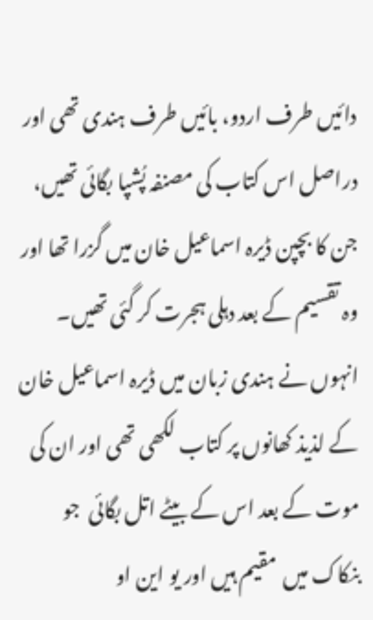دائیں طرف اردو، بائیں طرف ہندی تھی اور دراصل اس کتاب کی مصنفہ پُشپا بگائی تھیں، جن کا بچپن ڈیرہ اسماعیل خان میں گزرا تھا اور وہ تقسیم کے بعد دہلی ہجرت کر گئی تھیں۔ انہوں نے ہندی زبان میں ڈیرہ اسماعیل خان کے لذیذ کھانوں پر کتاب لکھی تھی اور ان کی موت کے بعد اس کے بیٹے اتل بگائی  جو  بنکاک میں  مقیم ہیں اور یو این او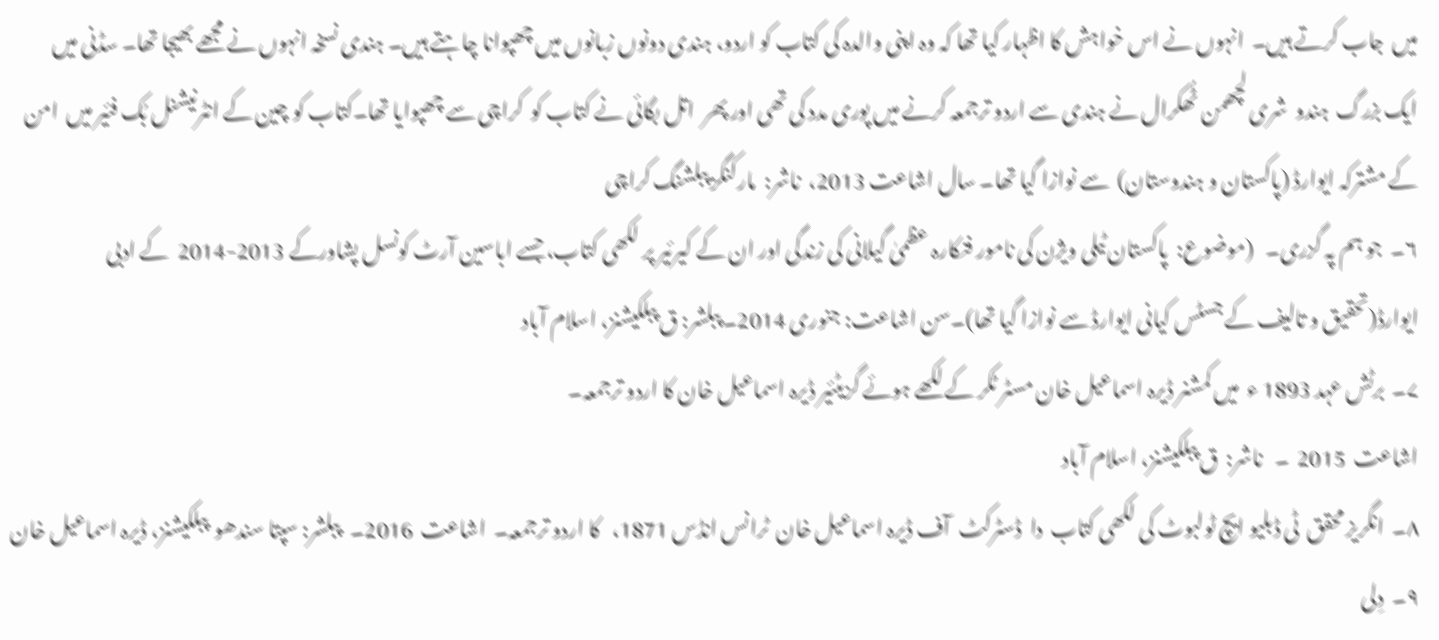میں  جاب کرتے ہیں۔  انہوں نے اس خواہش کا اظہار کیا تھا کہ وہ اپنی والدہ کی کتاب کو اردو، ہندی دونوں زبانوں میں چھپوانا چاہتے ہیں۔ ہندی نسخہ انہوں نے مجھے بھیجا تھا۔ سڈنی میں ایک بزرگ  ہندو  شری لچھمن ٹُھکرال نے ہندی سے اردو ترجمعہ کرنے میں پوری مدد کی تھی اور پھر  اتل بگائی نے کتاب کو  کراچی سے چھپوایا تھا۔کتاب کو چین کے انٹرنیشنل بُک فئیر میں  امن کے مشترکہ ایوارڈ (پاکستان و ہندوستان)  سے نوازا گیا تھا۔ سال اشاعت 2013،  ناشر:  مارکنگز پبلشنگ کراچی
۶۔  جو ہم پہ گزری۔   (موضوع:  پاکستان ٹیلی ویژن کی نامور فنکارہ عظمیٰ گیلانی کی زندگی اور ان کے کیرئیر پر لکھی کتاب، جسے اباسین آرٹ کونسل پشاورکے 2013-2014  کے ادبی ایوارڈ(تحقیق و تالیف کے جسٹس کیانی ایوارڈ سے نوازا گیا تھا)۔سن اشاعت: جنوری 2014۔ پبلشر: ق پبلکیشنز، اسلام آباد
۷۔  برٹش عہد 1893 ء  میں کمشنر ڈیرہ اسماعیل خان مسٹر ٹکر کے لکھے ہوئے گزیٹئیر ڈیرہ اسماعیل خان کا اردو ترجمعہ۔
اشاعت  2015  ۔   ناشر:  ق پبلکیشنز، اسلام آباد
۸۔  انگریز محقق  ٹی ڈبلیو ایچ ٹولبوٹ کی لکھی کتاب  دا  ڈسٹرکٹ  آف ڈیرہ اسماعیل خان  ٹرانس انڈس 1871،   کا اردو ترجمعہ۔  اشاعت  2016۔   پبلشر: سپتا سندھو  پبلکیشنز، ڈیرہ اسماعیل خان
۹۔  دِلی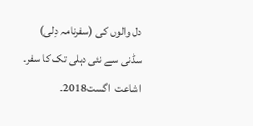دل والوں کی (سفرنامہ دِلی)   سڈنی سے نئی دہلی تک کا سفر۔  اشاعت  اگست2018۔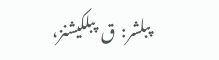پبلشر:  ق  پبلکیشنز،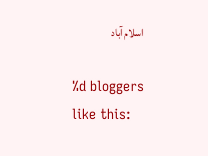اسلام آباد

%d bloggers like this: